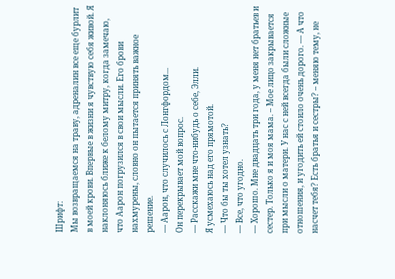Шрифт:
Мы возвращаемся на траву, адреналин все еще бурлит в моей крови. Впервые в жизни я чувствую себя живой. Я наклоняюсь ближе к белому митру, когда замечаю, что Аарон погрузился в свои мысли. Его брови нахмурены, словно он пытается принять важное решение.
— Аарон, что случилось с Лонгфордом...
Он перекрывает мой вопрос.
— Расскажи мне что-нибудь о себе, Элли.
Я усмехаюсь над его прямотой.
— Что бы ты хотел узнать?
— Все, что угодно.
— Хорошо. Мне двадцать три года, у меня нет братьев и сестер. Только я и моя мама. – Мое лицо закрывается при мысли о матери. У нас с ней всегда были сложные отношения, и угодить ей стоило очень дорого. — А что насчет тебя? Есть братья и сестры? – меняю тему, не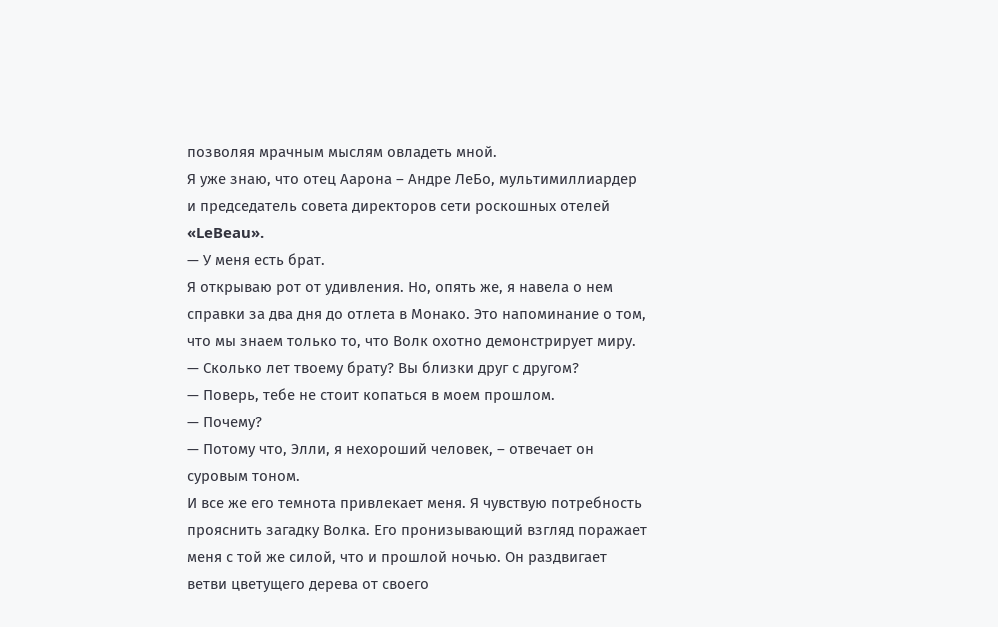позволяя мрачным мыслям овладеть мной.
Я уже знаю, что отец Аарона – Андре ЛеБо, мультимиллиардер и председатель совета директоров сети роскошных отелей «LeBeau».
— У меня есть брат.
Я открываю рот от удивления. Но, опять же, я навела о нем справки за два дня до отлета в Монако. Это напоминание о том, что мы знаем только то, что Волк охотно демонстрирует миру.
— Сколько лет твоему брату? Вы близки друг с другом?
— Поверь, тебе не стоит копаться в моем прошлом.
— Почему?
— Потому что, Элли, я нехороший человек, – отвечает он суровым тоном.
И все же его темнота привлекает меня. Я чувствую потребность прояснить загадку Волка. Его пронизывающий взгляд поражает меня с той же силой, что и прошлой ночью. Он раздвигает ветви цветущего дерева от своего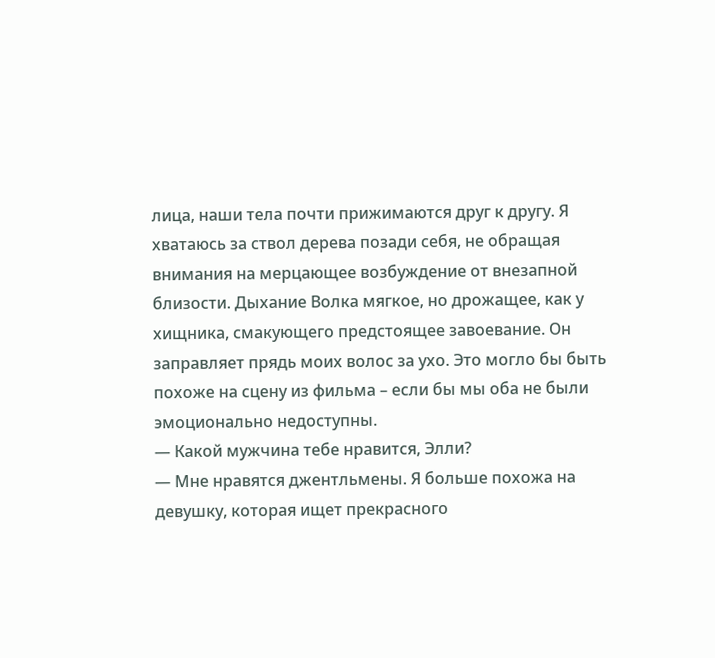лица, наши тела почти прижимаются друг к другу. Я хватаюсь за ствол дерева позади себя, не обращая внимания на мерцающее возбуждение от внезапной близости. Дыхание Волка мягкое, но дрожащее, как у хищника, смакующего предстоящее завоевание. Он заправляет прядь моих волос за ухо. Это могло бы быть похоже на сцену из фильма – если бы мы оба не были эмоционально недоступны.
— Какой мужчина тебе нравится, Элли?
— Мне нравятся джентльмены. Я больше похожа на девушку, которая ищет прекрасного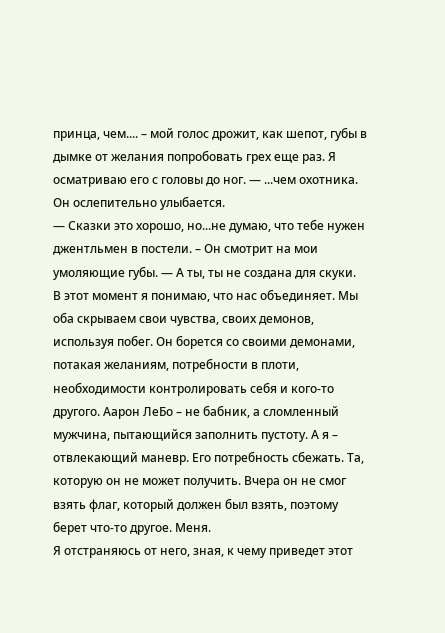принца, чем.... – мой голос дрожит, как шепот, губы в дымке от желания попробовать грех еще раз. Я осматриваю его с головы до ног. — ...чем охотника.
Он ослепительно улыбается.
— Сказки это хорошо, но...не думаю, что тебе нужен джентльмен в постели. – Он смотрит на мои умоляющие губы. — А ты, ты не создана для скуки.
В этот момент я понимаю, что нас объединяет. Мы оба скрываем свои чувства, своих демонов, используя побег. Он борется со своими демонами, потакая желаниям, потребности в плоти, необходимости контролировать себя и кого-то другого. Аарон ЛеБо – не бабник, а сломленный мужчина, пытающийся заполнить пустоту. А я – отвлекающий маневр. Его потребность сбежать. Та, которую он не может получить. Вчера он не смог взять флаг, который должен был взять, поэтому берет что-то другое. Меня.
Я отстраняюсь от него, зная, к чему приведет этот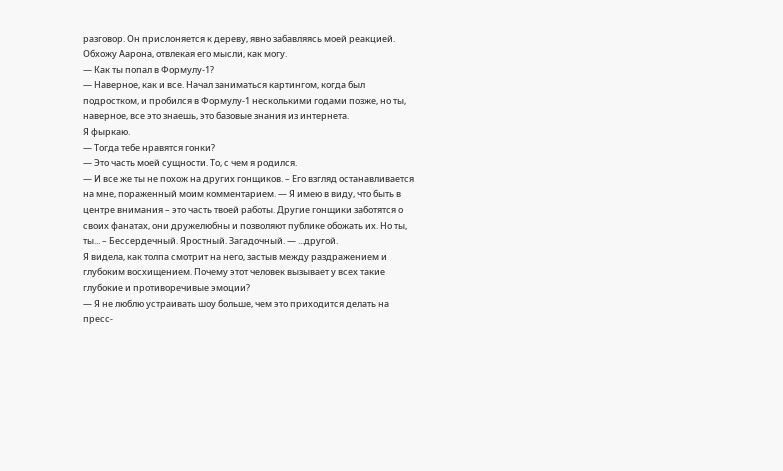разговор. Он прислоняется к дереву, явно забавляясь моей реакцией. Обхожу Аарона, отвлекая его мысли, как могу.
— Как ты попал в Формулу-1?
— Наверное, как и все. Начал заниматься картингом, когда был подростком, и пробился в Формулу-1 несколькими годами позже, но ты, наверное, все это знаешь, это базовые знания из интернета.
Я фыркаю.
— Тогда тебе нравятся гонки?
— Это часть моей сущности. То, с чем я родился.
— И все же ты не похож на других гонщиков. – Его взгляд останавливается на мне, пораженный моим комментарием. — Я имею в виду, что быть в центре внимания – это часть твоей работы. Другие гонщики заботятся о своих фанатах, они дружелюбны и позволяют публике обожать их. Но ты, ты... – Бессердечный. Яростный. Загадочный. — ...другой.
Я видела, как толпа смотрит на него, застыв между раздражением и глубоким восхищением. Почему этот человек вызывает у всех такие глубокие и противоречивые эмоции?
— Я не люблю устраивать шоу больше, чем это приходится делать на пресс-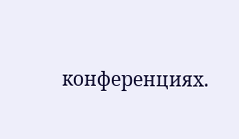конференциях.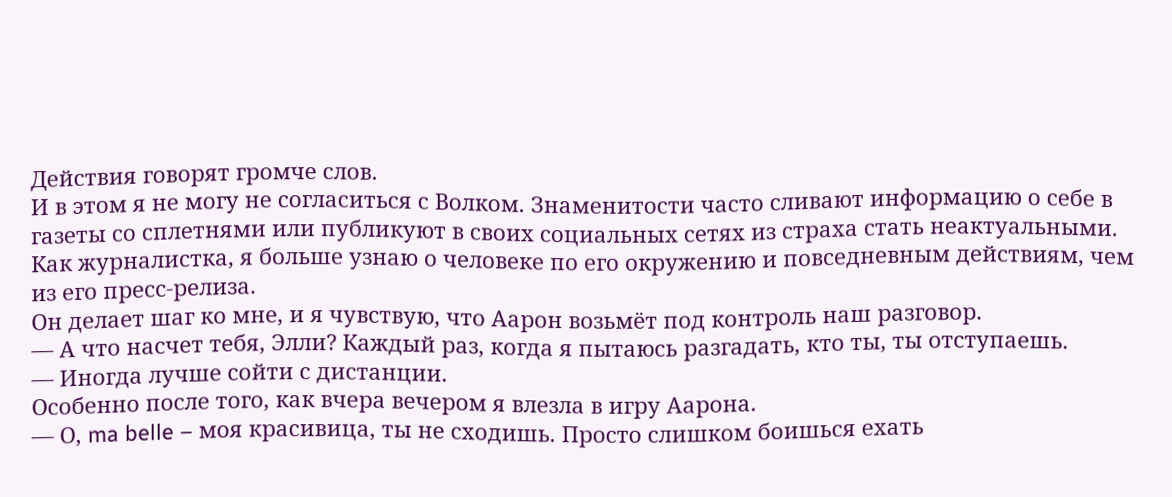Действия говорят громче слов.
И в этом я не могу не согласиться с Волком. Знаменитости часто сливают информацию о себе в газеты со сплетнями или публикуют в своих социальных сетях из страха стать неактуальными. Как журналистка, я больше узнаю о человеке по его окружению и повседневным действиям, чем из его пресс-релиза.
Он делает шаг ко мне, и я чувствую, что Аарон возьмёт под контроль наш разговор.
— А что насчет тебя, Элли? Каждый раз, когда я пытаюсь разгадать, кто ты, ты отступаешь.
— Иногда лучше сойти с дистанции.
Особенно после того, как вчера вечером я влезла в игру Аарона.
— О, ma belle – моя красивица, ты не сходишь. Просто слишком боишься ехать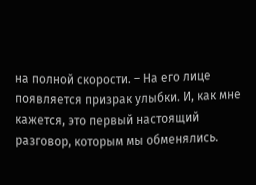на полной скорости. – На его лице появляется призрак улыбки. И, как мне кажется, это первый настоящий разговор, которым мы обменялись.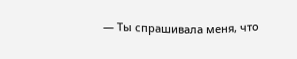— Ты спрашивала меня, что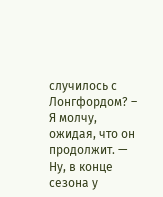случилось с Лонгфордом? – Я молчу, ожидая, что он продолжит. — Ну, в конце сезона у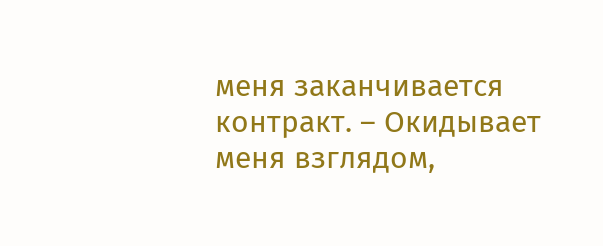меня заканчивается контракт. – Окидывает меня взглядом,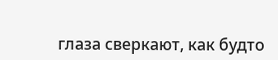глаза сверкают, как будто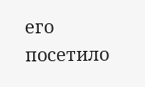его посетило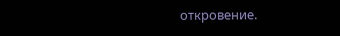откровение.